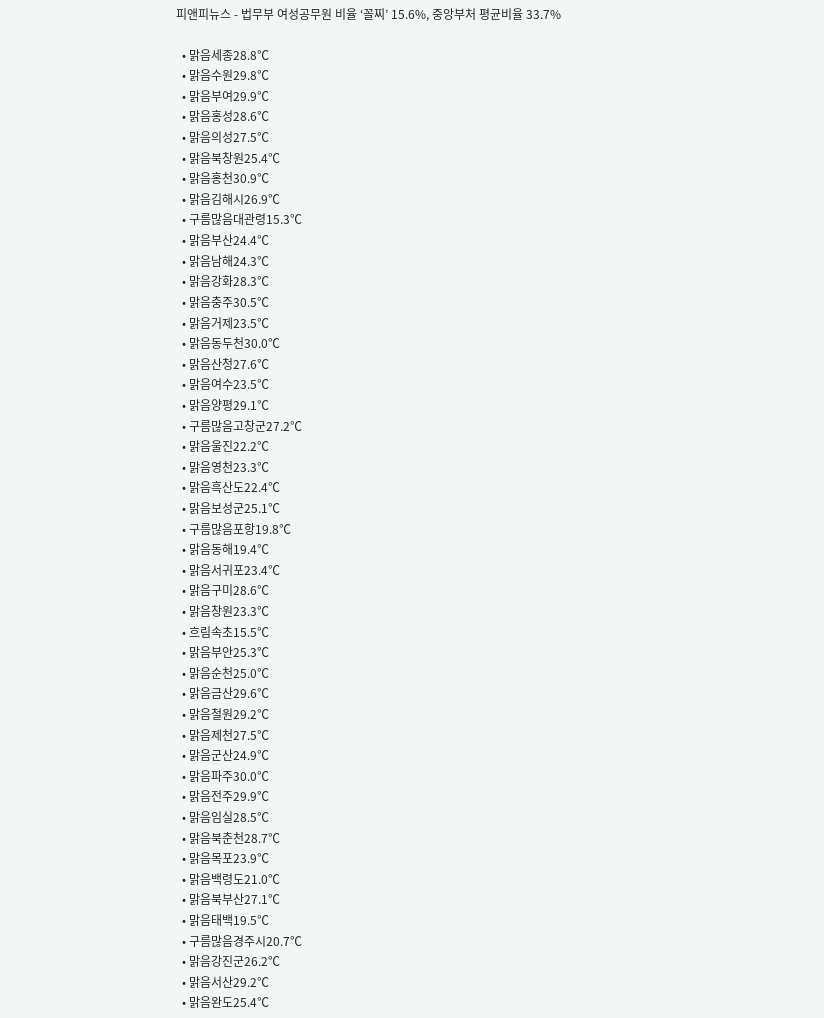피앤피뉴스 - 법무부 여성공무원 비율 ‘꼴찌’ 15.6%, 중앙부처 평균비율 33.7%

  • 맑음세종28.8℃
  • 맑음수원29.8℃
  • 맑음부여29.9℃
  • 맑음홍성28.6℃
  • 맑음의성27.5℃
  • 맑음북창원25.4℃
  • 맑음홍천30.9℃
  • 맑음김해시26.9℃
  • 구름많음대관령15.3℃
  • 맑음부산24.4℃
  • 맑음남해24.3℃
  • 맑음강화28.3℃
  • 맑음충주30.5℃
  • 맑음거제23.5℃
  • 맑음동두천30.0℃
  • 맑음산청27.6℃
  • 맑음여수23.5℃
  • 맑음양평29.1℃
  • 구름많음고창군27.2℃
  • 맑음울진22.2℃
  • 맑음영천23.3℃
  • 맑음흑산도22.4℃
  • 맑음보성군25.1℃
  • 구름많음포항19.8℃
  • 맑음동해19.4℃
  • 맑음서귀포23.4℃
  • 맑음구미28.6℃
  • 맑음창원23.3℃
  • 흐림속초15.5℃
  • 맑음부안25.3℃
  • 맑음순천25.0℃
  • 맑음금산29.6℃
  • 맑음철원29.2℃
  • 맑음제천27.5℃
  • 맑음군산24.9℃
  • 맑음파주30.0℃
  • 맑음전주29.9℃
  • 맑음임실28.5℃
  • 맑음북춘천28.7℃
  • 맑음목포23.9℃
  • 맑음백령도21.0℃
  • 맑음북부산27.1℃
  • 맑음태백19.5℃
  • 구름많음경주시20.7℃
  • 맑음강진군26.2℃
  • 맑음서산29.2℃
  • 맑음완도25.4℃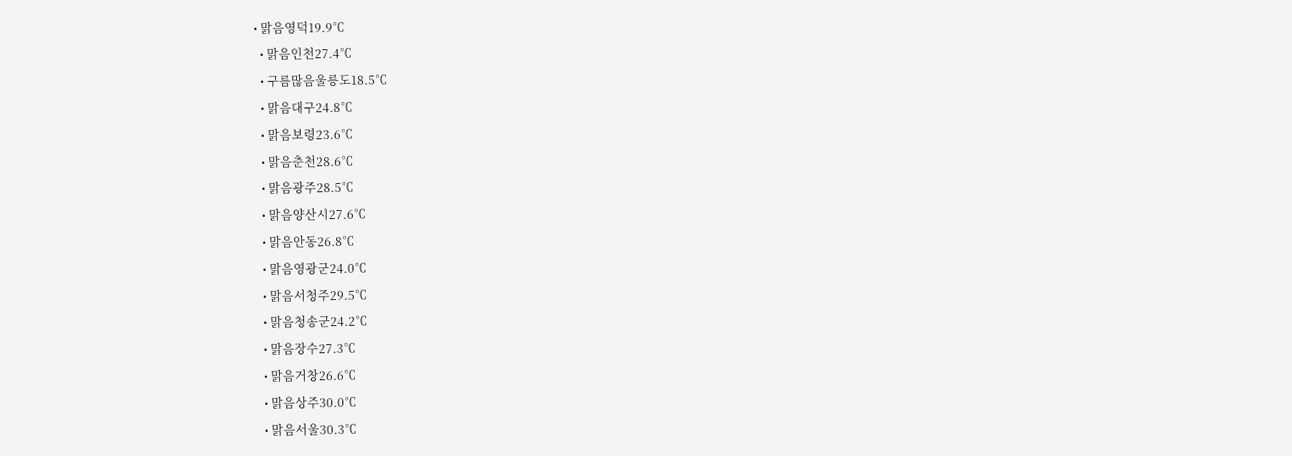• 맑음영덕19.9℃
  • 맑음인천27.4℃
  • 구름많음울릉도18.5℃
  • 맑음대구24.8℃
  • 맑음보령23.6℃
  • 맑음춘천28.6℃
  • 맑음광주28.5℃
  • 맑음양산시27.6℃
  • 맑음안동26.8℃
  • 맑음영광군24.0℃
  • 맑음서청주29.5℃
  • 맑음청송군24.2℃
  • 맑음장수27.3℃
  • 맑음거창26.6℃
  • 맑음상주30.0℃
  • 맑음서울30.3℃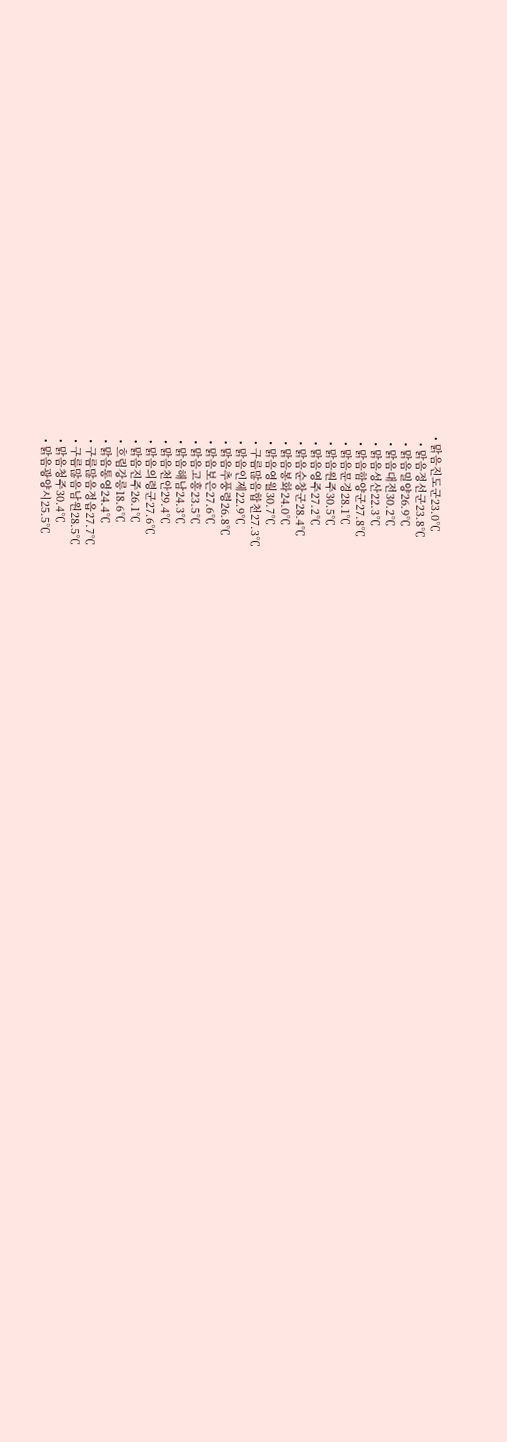• 맑음진도군23.0℃
  • 맑음정선군23.8℃
  • 맑음밀양26.9℃
  • 맑음대전30.2℃
  • 맑음성산22.3℃
  • 맑음함양군27.8℃
  • 맑음문경28.1℃
  • 맑음원주30.5℃
  • 맑음영주27.2℃
  • 맑음순창군28.4℃
  • 맑음봉화24.0℃
  • 맑음영월30.7℃
  • 구름많음합천27.3℃
  • 맑음인제22.9℃
  • 맑음추풍령26.8℃
  • 맑음보은27.6℃
  • 맑음고흥23.5℃
  • 맑음해남24.3℃
  • 맑음천안29.4℃
  • 맑음의령군27.6℃
  • 맑음진주26.1℃
  • 흐림강릉18.6℃
  • 맑음통영24.4℃
  • 구름많음정읍27.7℃
  • 구름많음남원28.5℃
  • 맑음청주30.4℃
  • 맑음광양시25.5℃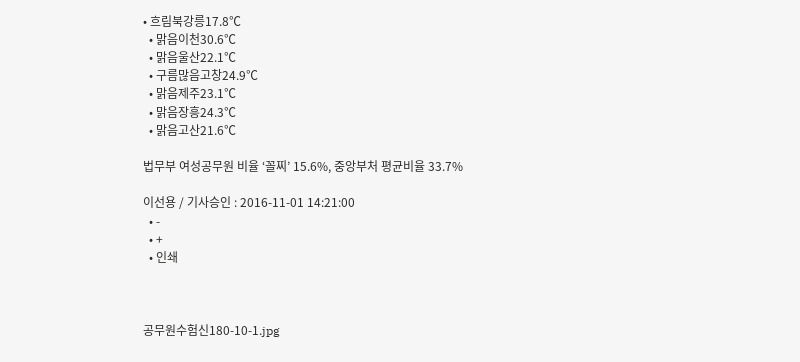• 흐림북강릉17.8℃
  • 맑음이천30.6℃
  • 맑음울산22.1℃
  • 구름많음고창24.9℃
  • 맑음제주23.1℃
  • 맑음장흥24.3℃
  • 맑음고산21.6℃

법무부 여성공무원 비율 ‘꼴찌’ 15.6%, 중앙부처 평균비율 33.7%

이선용 / 기사승인 : 2016-11-01 14:21:00
  • -
  • +
  • 인쇄



공무원수험신180-10-1.jpg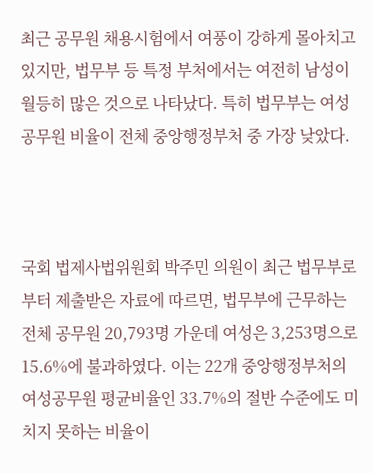최근 공무원 채용시험에서 여풍이 강하게 몰아치고 있지만, 법무부 등 특정 부처에서는 여전히 남성이 월등히 많은 것으로 나타났다. 특히 법무부는 여성공무원 비율이 전체 중앙행정부처 중 가장 낮았다.



국회 법제사법위원회 박주민 의원이 최근 법무부로부터 제출받은 자료에 따르면, 법무부에 근무하는 전체 공무원 20,793명 가운데 여성은 3,253명으로 15.6%에 불과하였다. 이는 22개 중앙행정부처의 여성공무원 평균비율인 33.7%의 절반 수준에도 미치지 못하는 비율이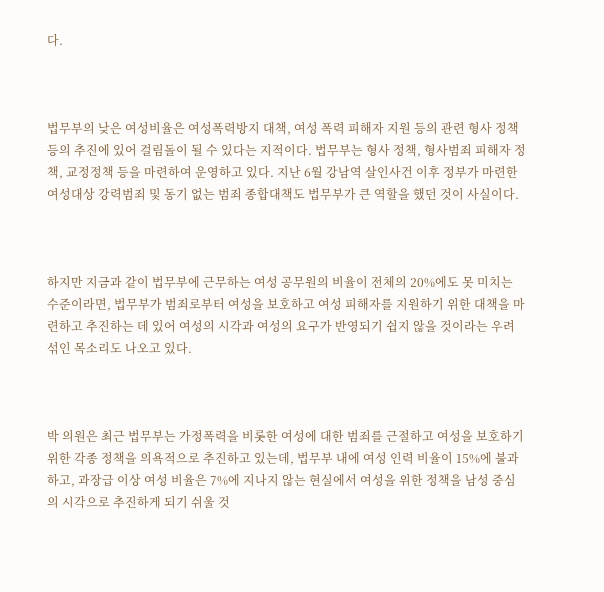다.



법무부의 낮은 여성비율은 여성폭력방지 대책, 여성 폭력 피해자 지원 등의 관련 형사 정책 등의 추진에 있어 걸림돌이 될 수 있다는 지적이다. 법무부는 형사 정책, 형사범죄 피해자 정책, 교정정책 등을 마련하여 운영하고 있다. 지난 6월 강남역 살인사건 이후 정부가 마련한 여성대상 강력범죄 및 동기 없는 범죄 종합대책도 법무부가 큰 역할을 했던 것이 사실이다.



하지만 지금과 같이 법무부에 근무하는 여성 공무원의 비율이 전체의 20%에도 못 미치는 수준이라면, 법무부가 범죄로부터 여성을 보호하고 여성 피해자를 지원하기 위한 대책을 마련하고 추진하는 데 있어 여성의 시각과 여성의 요구가 반영되기 쉽지 않을 것이라는 우려 섞인 목소리도 나오고 있다.



박 의원은 최근 법무부는 가정폭력을 비롯한 여성에 대한 범죄를 근절하고 여성을 보호하기 위한 각종 정책을 의욕적으로 추진하고 있는데, 법무부 내에 여성 인력 비율이 15%에 불과하고, 과장급 이상 여성 비율은 7%에 지나지 않는 현실에서 여성을 위한 정책을 남성 중심의 시각으로 추진하게 되기 쉬울 것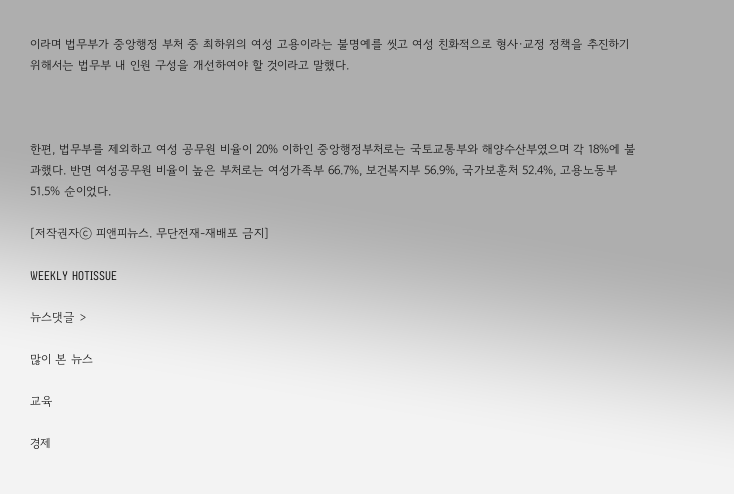이라며 법무부가 중앙행정 부처 중 최하위의 여성 고용이라는 불명예를 씻고 여성 친화적으로 형사·교정 정책을 추진하기 위해서는 법무부 내 인원 구성을 개선하여야 할 것이라고 말했다.



한편, 법무부를 제외하고 여성 공무원 비율이 20% 이하인 중앙행정부처로는 국토교통부와 해양수산부였으며 각 18%에 불과했다. 반면 여성공무원 비율이 높은 부처로는 여성가족부 66.7%, 보건복지부 56.9%, 국가보훈처 52.4%, 고용노동부 51.5% 순이었다.

[저작권자ⓒ 피앤피뉴스. 무단전재-재배포 금지]

WEEKLY HOTISSUE

뉴스댓글 >

많이 본 뉴스

교육

경제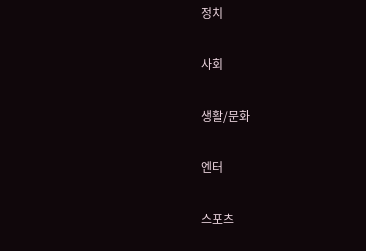정치

사회

생활/문화

엔터

스포츠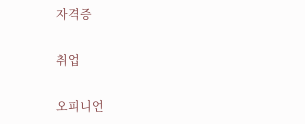자격증

취업

오피니언